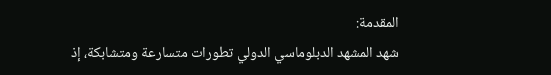المقدمة:
شهد المشهد الدبلوماسي الدولي تطورات متسارعة ومتشابكة، إذ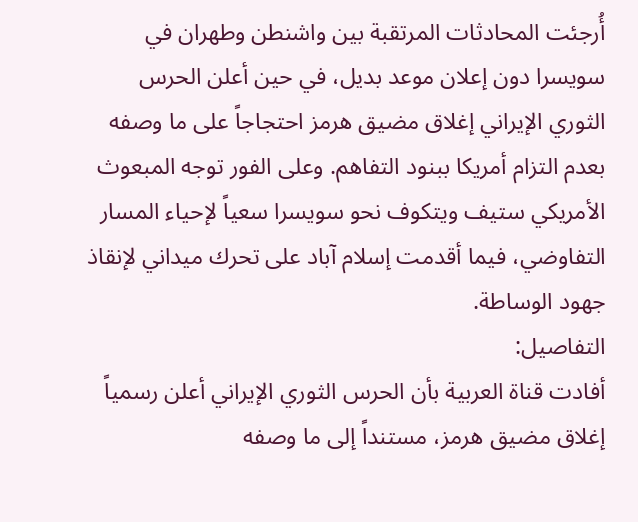أُرجئت المحادثات المرتقبة بين واشنطن وطهران في سويسرا دون إعلان موعد بديل، في حين أعلن الحرس الثوري الإيراني إغلاق مضيق هرمز احتجاجاً على ما وصفه بعدم التزام أمريكا ببنود التفاهم. وعلى الفور توجه المبعوث الأمريكي ستيف ويتكوف نحو سويسرا سعياً لإحياء المسار التفاوضي، فيما أقدمت إسلام آباد على تحرك ميداني لإنقاذ جهود الوساطة.
التفاصيل:
أفادت قناة العربية بأن الحرس الثوري الإيراني أعلن رسمياً إغلاق مضيق هرمز، مستنداً إلى ما وصفه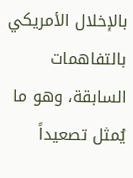بالإخلال الأمريكي بالتفاهمات السابقة، وهو ما يُمثل تصعيداً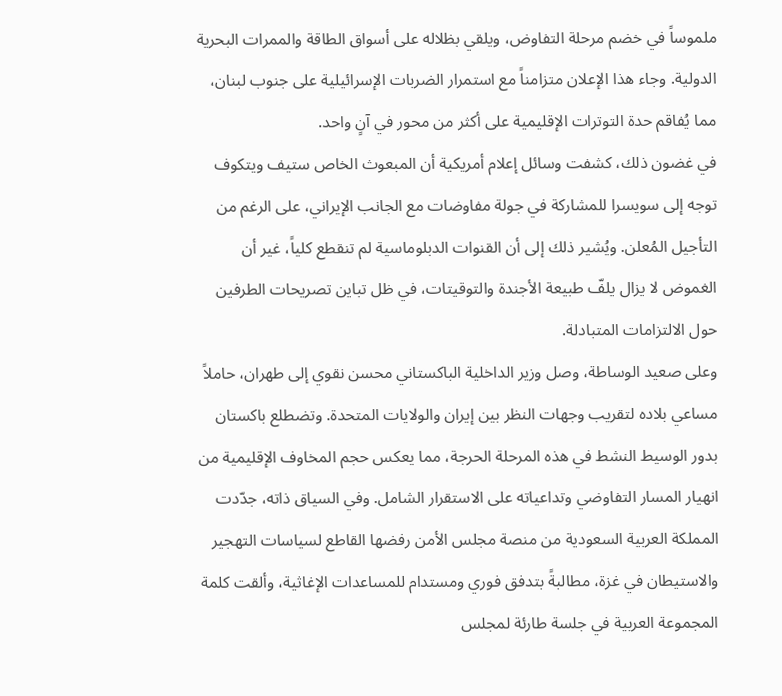ملموساً في خضم مرحلة التفاوض، ويلقي بظلاله على أسواق الطاقة والممرات البحرية الدولية. وجاء هذا الإعلان متزامناً مع استمرار الضربات الإسرائيلية على جنوب لبنان، مما يُفاقم حدة التوترات الإقليمية على أكثر من محور في آنٍ واحد.
في غضون ذلك، كشفت وسائل إعلام أمريكية أن المبعوث الخاص ستيف ويتكوف توجه إلى سويسرا للمشاركة في جولة مفاوضات مع الجانب الإيراني، على الرغم من التأجيل المُعلن. ويُشير ذلك إلى أن القنوات الدبلوماسية لم تنقطع كلياً، غير أن الغموض لا يزال يلفّ طبيعة الأجندة والتوقيتات، في ظل تباين تصريحات الطرفين حول الالتزامات المتبادلة.
وعلى صعيد الوساطة، وصل وزير الداخلية الباكستاني محسن نقوي إلى طهران، حاملاً مساعي بلاده لتقريب وجهات النظر بين إيران والولايات المتحدة. وتضطلع باكستان بدور الوسيط النشط في هذه المرحلة الحرجة، مما يعكس حجم المخاوف الإقليمية من انهيار المسار التفاوضي وتداعياته على الاستقرار الشامل. وفي السياق ذاته، جدّدت المملكة العربية السعودية من منصة مجلس الأمن رفضها القاطع لسياسات التهجير والاستيطان في غزة، مطالبةً بتدفق فوري ومستدام للمساعدات الإغاثية، وألقت كلمة المجموعة العربية في جلسة طارئة لمجلس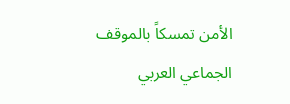الأمن تمسكاً بالموقف الجماعي العربي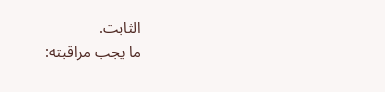الثابت.
ما يجب مراقبته: